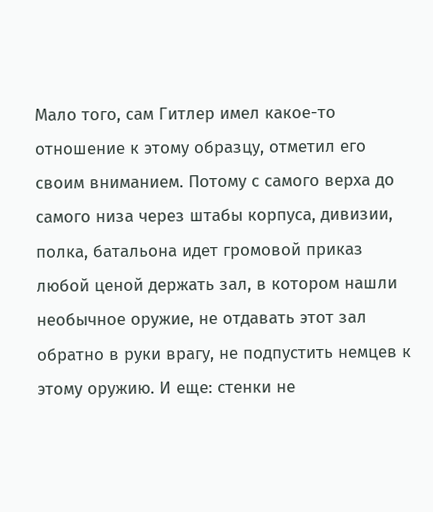Мало того, сам Гитлер имел какое-то отношение к этому образцу, отметил его своим вниманием. Потому с самого верха до самого низа через штабы корпуса, дивизии, полка, батальона идет громовой приказ любой ценой держать зал, в котором нашли необычное оружие, не отдавать этот зал обратно в руки врагу, не подпустить немцев к этому оружию. И еще: стенки не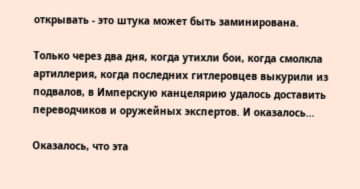открывать - это штука может быть заминирована.

Только через два дня, когда утихли бои, когда смолкла артиллерия, когда последних гитлеровцев выкурили из подвалов, в Имперскую канцелярию удалось доставить переводчиков и оружейных экспертов. И оказалось...

Оказалось, что эта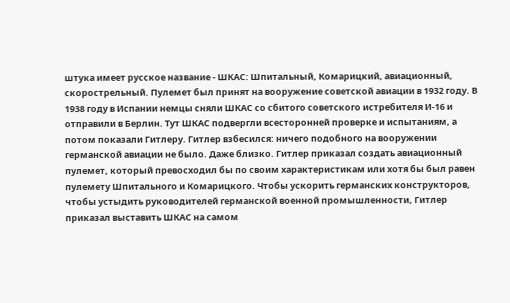штука имеет русское название - ШКАС: Шпитальный, Комарицкий, авиационный, скорострельный. Пулемет был принят на вооружение советской авиации в 1932 году. В 1938 году в Испании немцы сняли ШКАС со сбитого советского истребителя И-16 и отправили в Берлин. Тут ШКАС подвергли всесторонней проверке и испытаниям, а потом показали Гитлеру. Гитлер взбесился: ничего подобного на вооружении германской авиации не было. Даже близко. Гитлер приказал создать авиационный пулемет, который превосходил бы по своим характеристикам или хотя бы был равен пулемету Шпитального и Комарицкого. Чтобы ускорить германских конструкторов, чтобы устыдить руководителей германской военной промышленности, Гитлер приказал выставить ШКАС на самом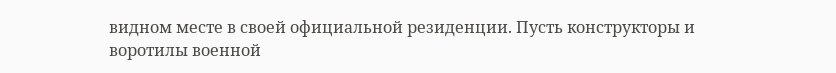видном месте в своей официальной резиденции. Пусть конструкторы и воротилы военной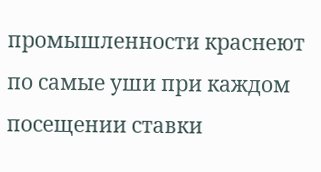промышленности краснеют по самые уши при каждом посещении ставки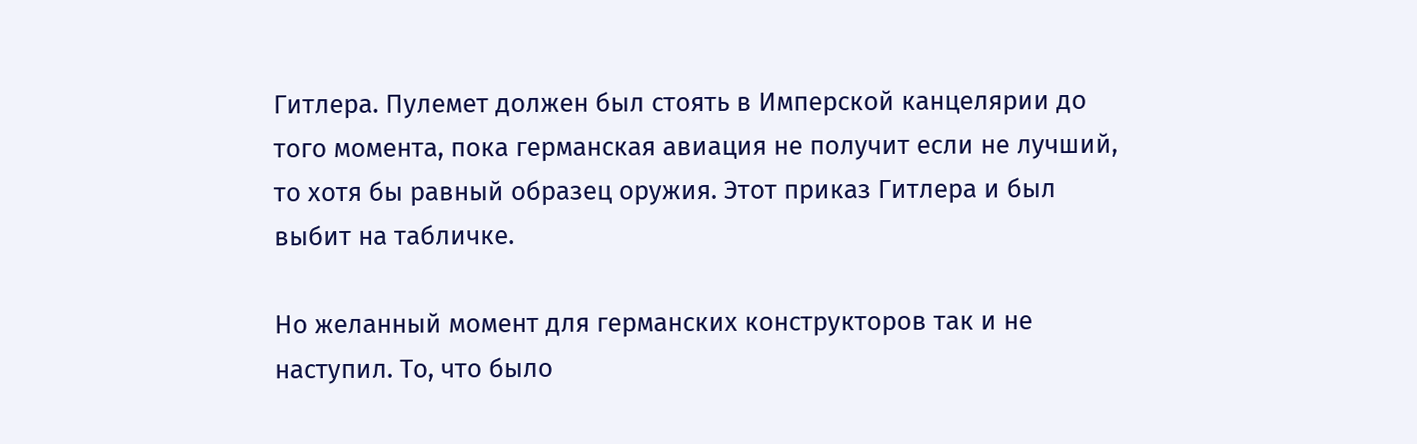Гитлера. Пулемет должен был стоять в Имперской канцелярии до того момента, пока германская авиация не получит если не лучший, то хотя бы равный образец оружия. Этот приказ Гитлера и был выбит на табличке.

Но желанный момент для германских конструкторов так и не наступил. То, что было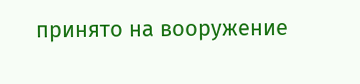принято на вооружение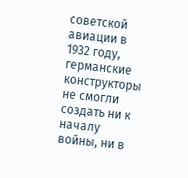советской авиации в 1932 году, германские конструкторы не смогли создать ни к началу войны, ни в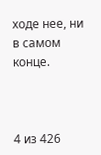ходе нее, ни в самом конце.



4 из 426